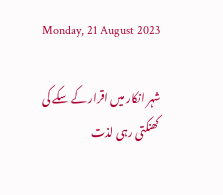Monday, 21 August 2023

شہر انکار میں اقرار کے سکے کی کھنکتی رہی لذت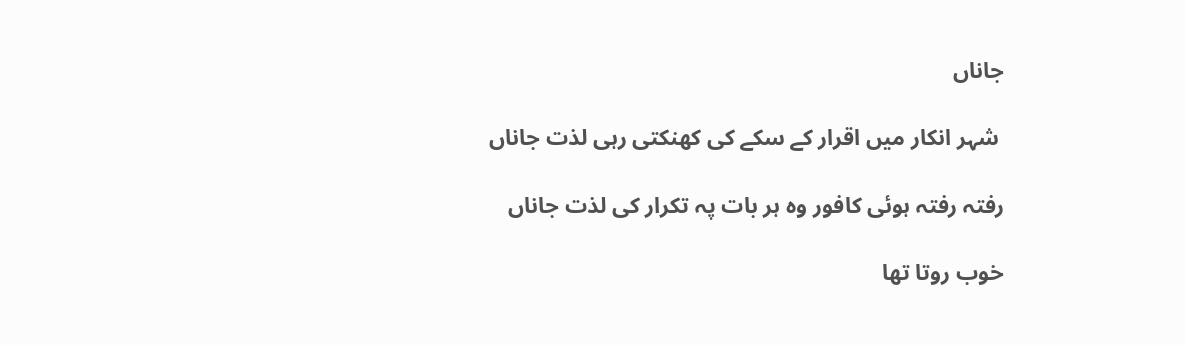جاناں

 شہر انکار میں اقرار کے سکے کی کھنکتی رہی لذت جاناں

رفتہ رفتہ ہوئی کافور وہ ہر بات پہ تکرار کی لذت جاناں

خوب روتا تھا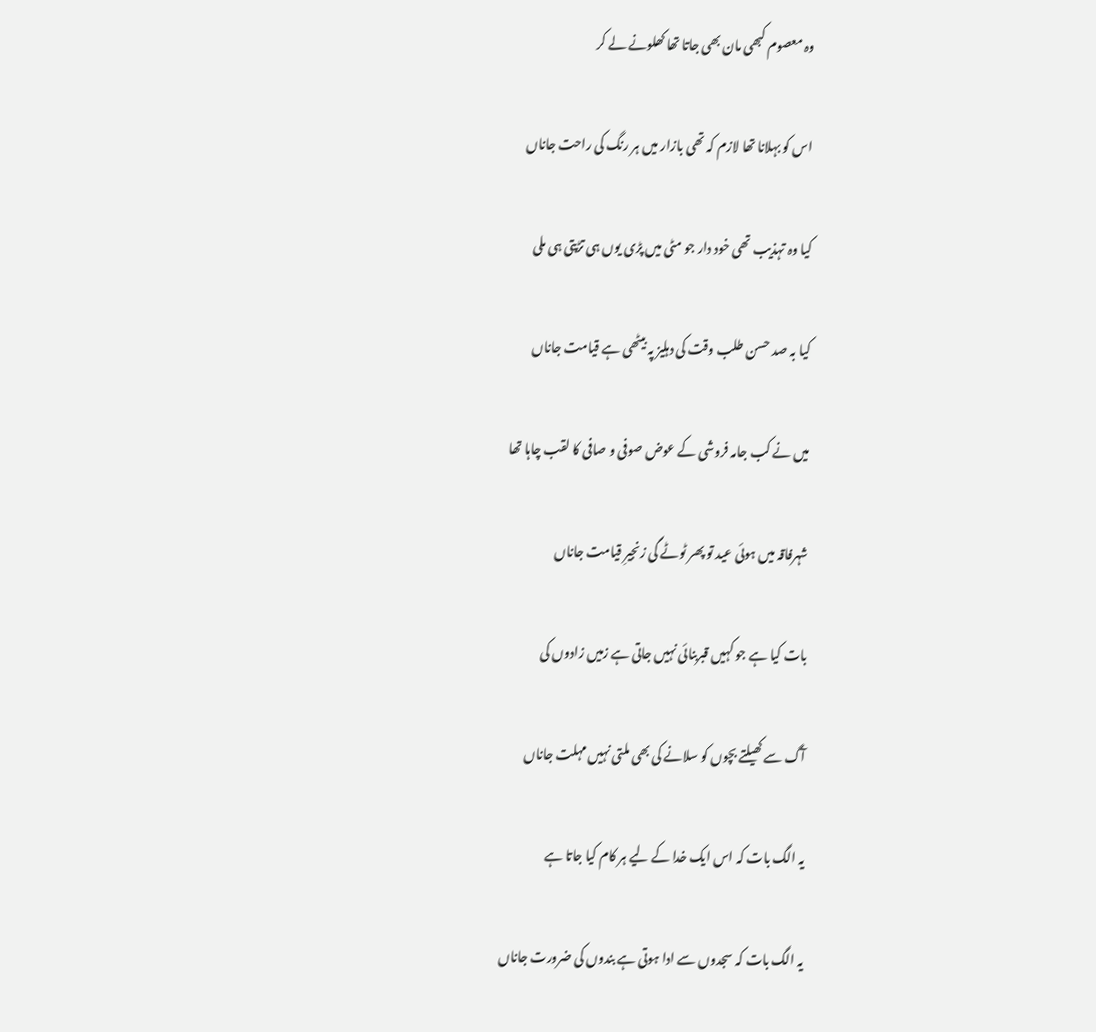وہ معصوم کبھی مان بھی جاتا تھا کھلونے لے کر

اس کو بہلانا تھا لازم کہ تھی بازار میں ہر رنگ کی راحت جاناں

کیا وہ تہذیب تھی خود دار جو مٹی میں پڑی یوں ہی تڑپتی ہی ملی

کیا بہ صد حسن طلب وقت کی دہلیز پہ بیٹھی ہے قیامت جاناں

میں نے کب جامہ فروشی کے عوض صوفی و صافی کا لقب چاہا تھا

شہرفاقہ میں ہوئی عید تو پھر ٹوٹے گی زنجیرِ قیامت جاناں

بات کیا ہے جو کہیں قبربنائی نہیں جاتی ہے زمیں زادوں کی

آگ سے کھیلتے بچوں کو سلانے کی بھی ملتی نہیں مہلت جاناں

یہ الگ بات کہ اس ایک خدا کے لیے ہر کام کیا جاتا ہے

یہ الگ بات کہ سجدوں سے ادا ہوتی ہے بندوں کی ضرورت جاناں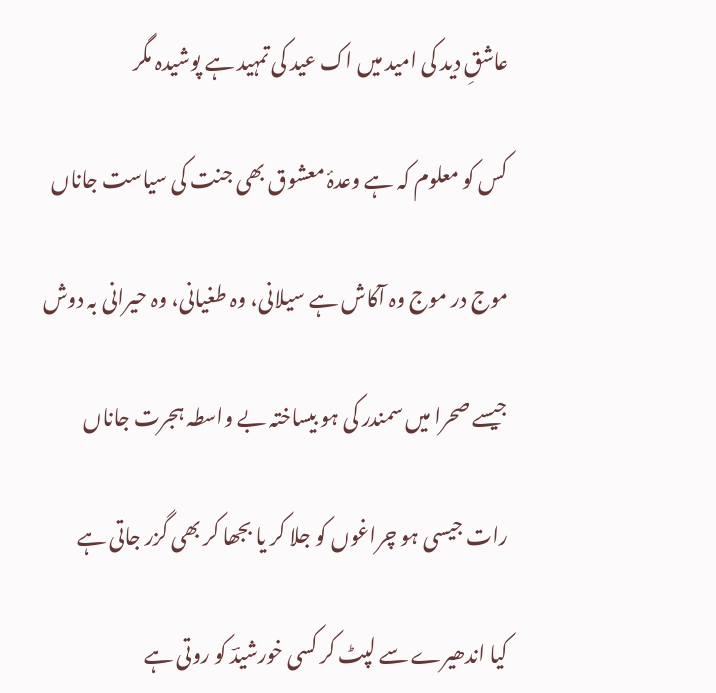عاشقِ دید کی امید میں اک عید کی تمہید ہے پوشیدہ مگر

کس کو معلوم کہ ہے وعدۂ معشوق بھی جنت کی سیاست جاناں

موج در موج وہ آکاش ہے سیلانی، وہ طغیانی، وہ حیرانی بہ دوش

جیسے صحرا میں سمندر کی ہو بیساختہ بے واسطہ ہجرت جاناں

رات جیسی ہو چراغوں کو جلا کر یا بجھا کر بھی گزر جاتی ہے

کیا اندھیرے سے لپٹ کر کسی خورشیدؔ کو روتی ہے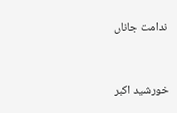ندامت جاناں


خورشید اکبر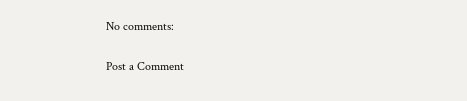No comments:

Post a Comment